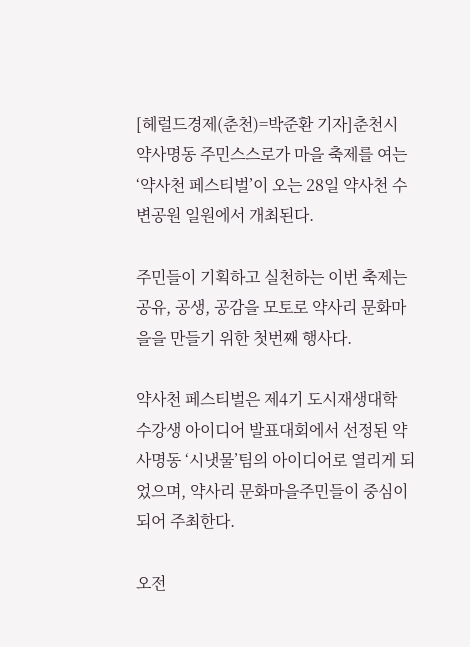[헤럴드경제(춘천)=박준환 기자]춘천시 약사명동 주민스스로가 마을 축제를 여는 ‘약사천 페스티벌’이 오는 28일 약사천 수변공원 일원에서 개최된다.

주민들이 기획하고 실천하는 이번 축제는 공유, 공생, 공감을 모토로 약사리 문화마을을 만들기 위한 첫번째 행사다.

약사천 페스티벌은 제4기 도시재생대학 수강생 아이디어 발표대회에서 선정된 약사명동 ‘시냇물’팀의 아이디어로 열리게 되었으며, 약사리 문화마을주민들이 중심이 되어 주최한다.

오전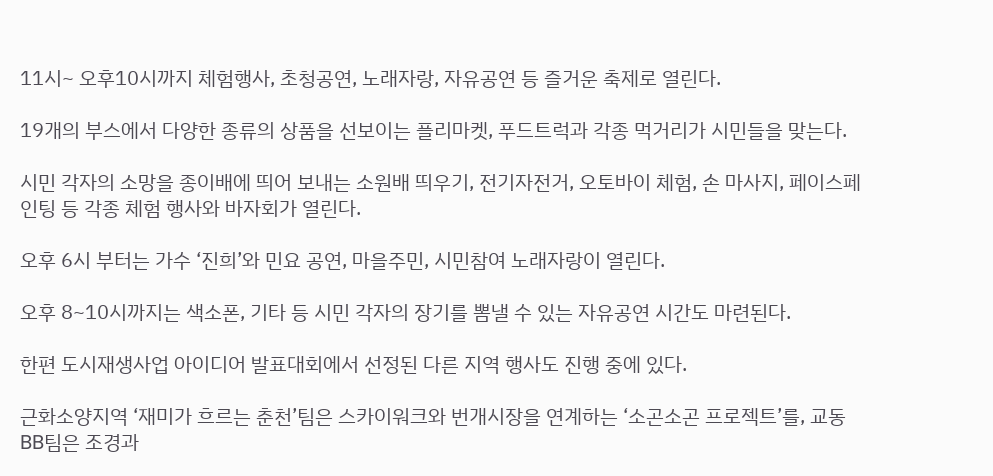11시~ 오후10시까지 체험행사, 초청공연, 노래자랑, 자유공연 등 즐거운 축제로 열린다.

19개의 부스에서 다양한 종류의 상품을 선보이는 플리마켓, 푸드트럭과 각종 먹거리가 시민들을 맞는다.

시민 각자의 소망을 종이배에 띄어 보내는 소원배 띄우기, 전기자전거, 오토바이 체험, 손 마사지, 페이스페인팅 등 각종 체험 행사와 바자회가 열린다.

오후 6시 부터는 가수 ‘진희’와 민요 공연, 마을주민, 시민참여 노래자랑이 열린다.

오후 8~10시까지는 색소폰, 기타 등 시민 각자의 장기를 뽐낼 수 있는 자유공연 시간도 마련된다.

한편 도시재생사업 아이디어 발표대회에서 선정된 다른 지역 행사도 진행 중에 있다.

근화소양지역 ‘재미가 흐르는 춘천’팀은 스카이워크와 번개시장을 연계하는 ‘소곤소곤 프로젝트’를, 교동 BB팀은 조경과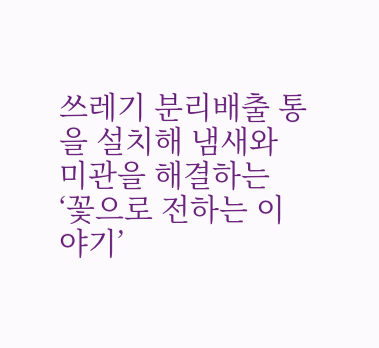쓰레기 분리배출 통을 설치해 냄새와 미관을 해결하는 ‘꽃으로 전하는 이야기’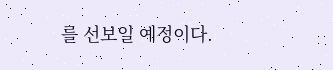를 선보일 예정이다.